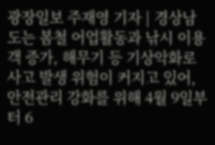광장일보 주재영 기자 | 경상남도는 봄철 어업활동과 낚시 이용객 증가, 해무기 등 기상악화로 사고 발생 위험이 커지고 있어, 안전관리 강화를 위해 4월 9일부터 6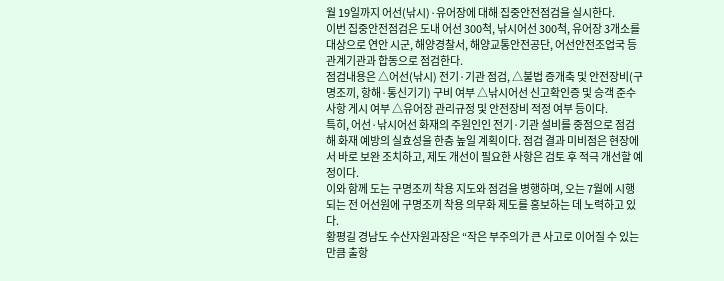월 19일까지 어선(낚시)·유어장에 대해 집중안전점검을 실시한다.
이번 집중안전점검은 도내 어선 300척, 낚시어선 300척, 유어장 3개소를 대상으로 연안 시군, 해양경찰서, 해양교통안전공단, 어선안전조업국 등 관계기관과 합동으로 점검한다.
점검내용은 △어선(낚시) 전기·기관 점검, △불법 증개축 및 안전장비(구명조끼, 항해·통신기기) 구비 여부 △낚시어선 신고확인증 및 승객 준수사항 게시 여부 △유어장 관리규정 및 안전장비 적정 여부 등이다.
특히, 어선·낚시어선 화재의 주원인인 전기·기관 설비를 중점으로 점검해 화재 예방의 실효성을 한층 높일 계획이다. 점검 결과 미비점은 현장에서 바로 보완 조치하고, 제도 개선이 필요한 사항은 검토 후 적극 개선할 예정이다.
이와 함께 도는 구명조끼 착용 지도와 점검을 병행하며, 오는 7월에 시행되는 전 어선원에 구명조끼 착용 의무화 제도를 홍보하는 데 노력하고 있다.
황평길 경남도 수산자원과장은 “작은 부주의가 큰 사고로 이어질 수 있는 만큼 출항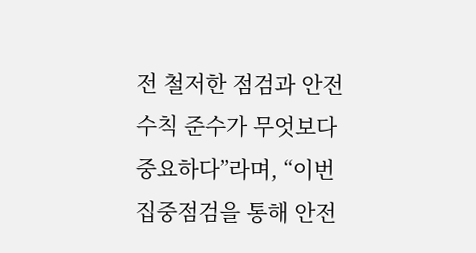전 철저한 점검과 안전수칙 준수가 무엇보다 중요하다”라며, “이번 집중점검을 통해 안전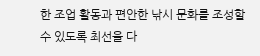한 조업 활동과 편안한 낚시 문화를 조성할 수 있도록 최선을 다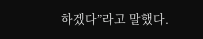하겠다”라고 말했다.